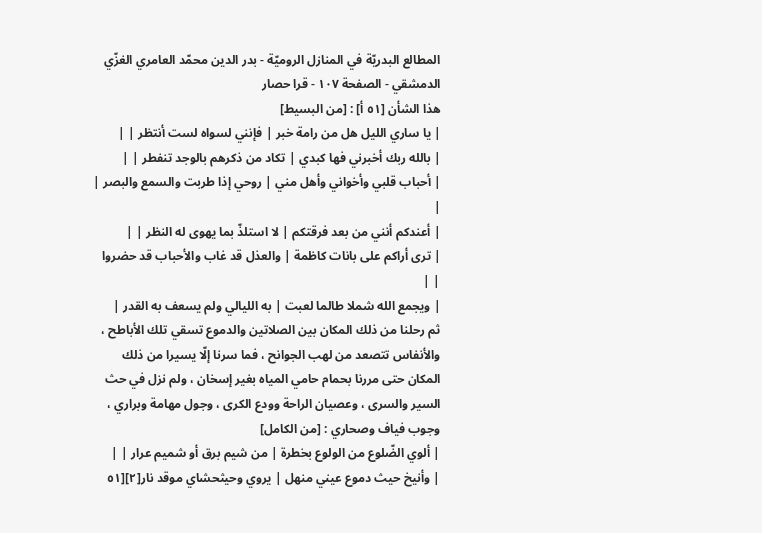المطالع البدريّة في المنازل الروميّة - بدر الدين محمّد العامري الغزّي الدمشقي - الصفحة ١٠٧ - قرا حصار
هذا الشأن [٥١ أ] : [من البسيط]
| يا ساري الليل هل من رامة خبر | فإنني لسواه لست أنتظر | |
| بالله ربك أخبرني فها كبدي | تكاد من ذكرهم بالوجد تنفطر | |
| أحباب قلبي وأخواني وأهل مني | روحي إذا طربت والسمع والبصر | |
| أعندكم أنني من بعد فرقتكم | لا استلذّ بما يهوى له النظر | |
| ترى أراكم على بانات كاظمة | والعذل قد غاب والأحباب قد حضروا | |
| ويجمع الله شملا طالما لعبت | به الليالي ولم يسعف به القدر |
ثم رحلنا من ذلك المكان بين الصلاتين والدموع تسقي تلك الأباطح ، والأنفاس تتصعد من لهب الجوانح ، فما سرنا إلّا يسيرا من ذلك المكان حتى مررنا بحمام حامي المياه بغير إسخان ، ولم نزل في حث السير والسرى ، وعصيان الراحة وودع الكرى ، وجول مهامة وبراري ، وجوب فياف وصحاري : [من الكامل]
| ألوي الضّلوع من الولوع بخطرة | من شيم برق أو شميم عرار | |
| وأنيخ حيث دموع عيني منهل | يروي وحيثحشاي موقد نار[٢][٥١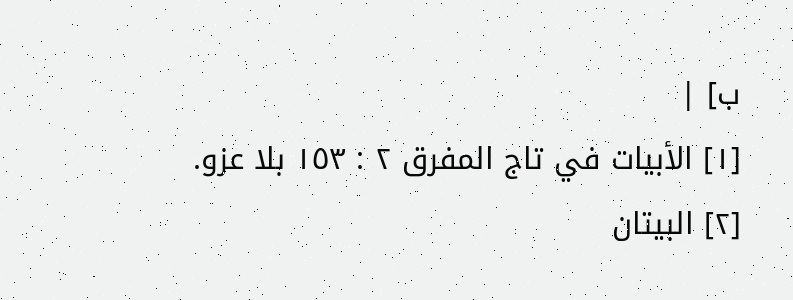ب] |
[١] الأبيات في تاج المفرق ٢ : ١٥٣ بلا عزو.
[٢] البيتان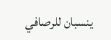ينسبان للرصافي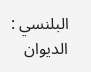البلنسي : الديوان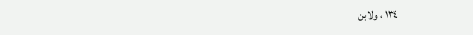١٣٤ ، ولابن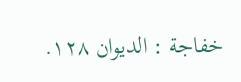خفاجة : الديوان ١٢٨.